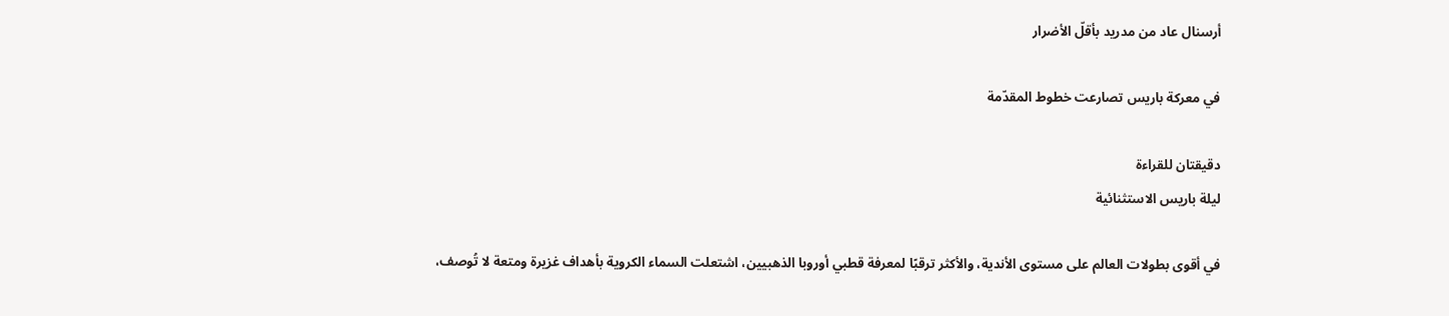أرسنال عاد من مدريد بأقلّ الأضرار

في معركة باريس تصارعت خطوط المقدّمة

دقيقتان للقراءة
ليلة باريس الاستثنائية

في أقوى بطولات العالم على مستوى الأندية، والأكثر ترقبًا لمعرفة قطبي أوروبا الذهبيين، اشتعلت السماء الكروية بأهداف غزيرة ومتعة لا تُوصف،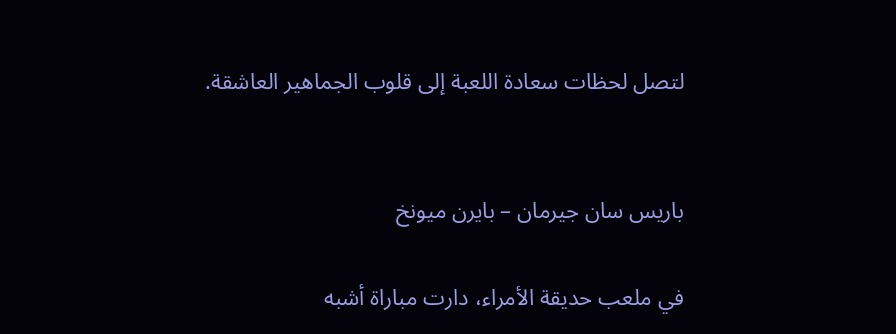لتصل لحظات سعادة اللعبة إلى قلوب الجماهير العاشقة.


باريس سان جيرمان – بايرن ميونخ

في ملعب حديقة الأمراء، دارت مباراة أشبه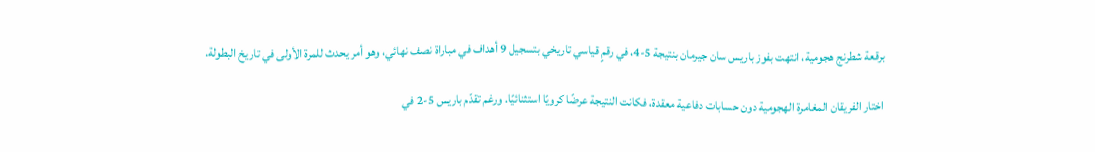برقعة شطرنج هجومية، انتهت بفوز باريس سان جيرمان بنتيجة 5-4، في رقمٍ قياسي تاريخي بتسجيل 9 أهداف في مباراة نصف نهائي، وهو أمر يحدث للمرة الأولى في تاريخ البطولة.

اختار الفريقان المغامرة الهجومية دون حسابات دفاعية معقدة، فكانت النتيجة عرضًا كرويًا استثنائيًا. ورغم تقدّم باريس 5-2 في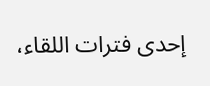إحدى فترات اللقاء،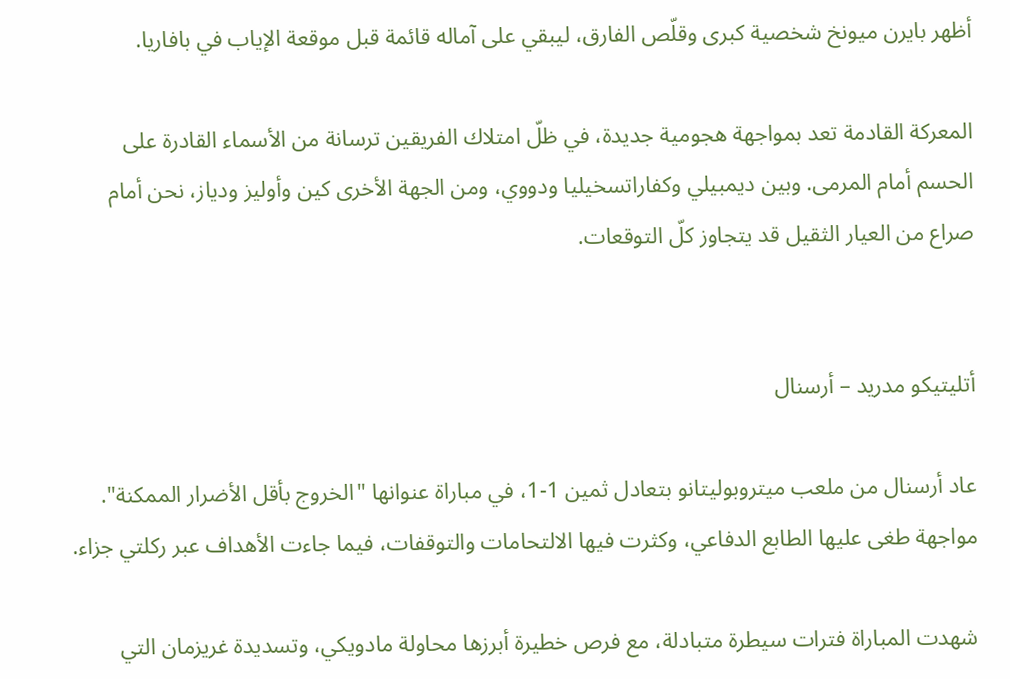أظهر بايرن ميونخ شخصية كبرى وقلّص الفارق، ليبقي على آماله قائمة قبل موقعة الإياب في بافاريا.

المعركة القادمة تعد بمواجهة هجومية جديدة، في ظلّ امتلاك الفريقين ترسانة من الأسماء القادرة على الحسم أمام المرمى. وبين ديمبيلي وكفاراتسخيليا ودووي، ومن الجهة الأخرى كين وأوليز ودياز، نحن أمام صراع من العيار الثقيل قد يتجاوز كلّ التوقعات.


أتليتيكو مدريد – أرسنال

عاد أرسنال من ملعب ميتروبوليتانو بتعادل ثمين 1-1، في مباراة عنوانها "الخروج بأقل الأضرار الممكنة". مواجهة طغى عليها الطابع الدفاعي، وكثرت فيها الالتحامات والتوقفات، فيما جاءت الأهداف عبر ركلتي جزاء.

شهدت المباراة فترات سيطرة متبادلة، مع فرص خطيرة أبرزها محاولة مادويكي، وتسديدة غريزمان التي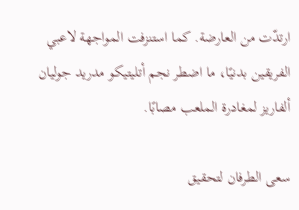ارتدّت من العارضة. كما استنزفت المواجهة لاعبي الفريقين بدنيًا، ما اضطر نجم أتليتيكو مدريد جوليان ألفاريز لمغادرة الملعب مصابًا.

سعى الطرفان لتحقيق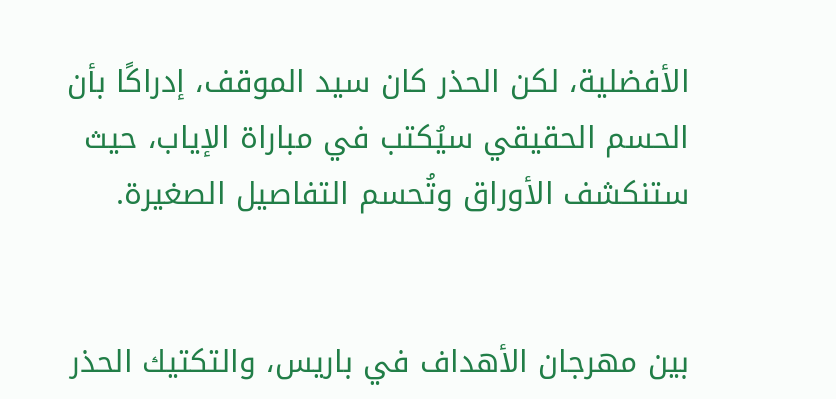الأفضلية، لكن الحذر كان سيد الموقف، إدراكًا بأن الحسم الحقيقي سيُكتب في مباراة الإياب، حيث ستنكشف الأوراق وتُحسم التفاصيل الصغيرة.


بين مهرجان الأهداف في باريس، والتكتيك الحذر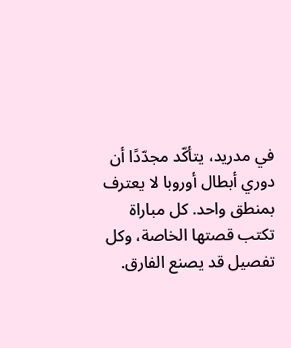في مدريد، يتأكّد مجدّدًا أن دوري أبطال أوروبا لا يعترف بمنطق واحد. كل مباراة تكتب قصتها الخاصة، وكل تفصيل قد يصنع الفارق.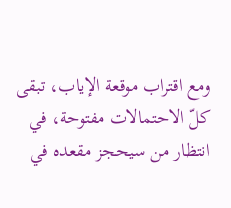ومع اقتراب موقعة الإياب، تبقى كلّ الاحتمالات مفتوحة، في انتظار من سيحجز مقعده في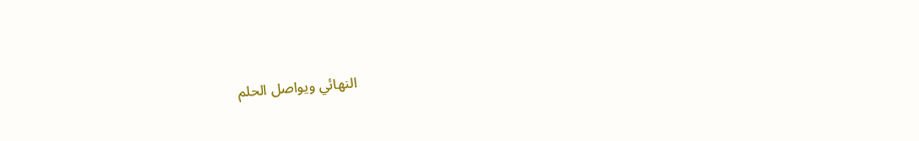النهائي ويواصل الحلم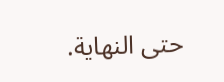حتى النهاية.